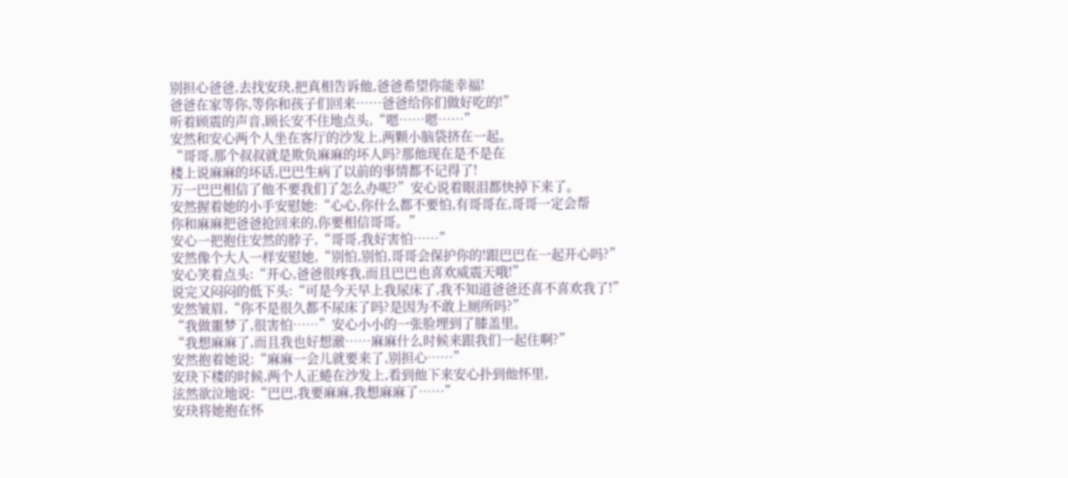别担心爸爸,去找安玦,把真相告诉他,爸爸希望你能幸福!
爸爸在家等你,等你和孩子们回来……爸爸给你们做好吃的!”
听着顾震的声音,顾长安不住地点头,“嗯……嗯……”
安然和安心两个人坐在客厅的沙发上,两颗小脑袋挤在一起。
“哥哥,那个叔叔就是欺负麻麻的坏人吗?那他现在是不是在
楼上说麻麻的坏话,巴巴生病了以前的事情都不记得了!
万一巴巴相信了他不要我们了怎么办呢?”安心说着眼泪都快掉下来了。
安然握着她的小手安慰她:“心心,你什么都不要怕,有哥哥在,哥哥一定会帮
你和麻麻把爸爸抢回来的,你要相信哥哥。”
安心一把抱住安然的脖子,“哥哥,我好害怕……”
安然像个大人一样安慰她,“别怕,别怕,哥哥会保护你的!跟巴巴在一起开心吗?”
安心笑着点头:“开心,爸爸很疼我,而且巴巴也喜欢威震天哦!”
说完又闷闷的低下头:“可是今天早上我尿床了,我不知道爸爸还喜不喜欢我了!”
安然皱眉,“你不是很久都不尿床了吗?是因为不敢上厕所吗?”
“我做噩梦了,很害怕……”安心小小的一张脸埋到了膝盖里。
“我想麻麻了,而且我也好想澈……麻麻什么时候来跟我们一起住啊?”
安然抱着她说:“麻麻一会儿就要来了,别担心……”
安玦下楼的时候,两个人正蜷在沙发上,看到他下来安心扑到他怀里,
泫然欲泣地说:“巴巴,我要麻麻,我想麻麻了……”
安玦将她抱在怀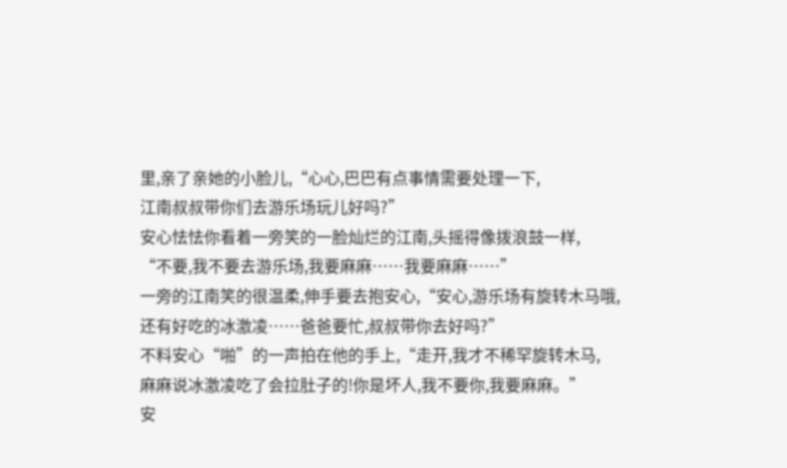里,亲了亲她的小脸儿,“心心,巴巴有点事情需要处理一下,
江南叔叔带你们去游乐场玩儿好吗?”
安心怯怯你看着一旁笑的一脸灿烂的江南,头摇得像拨浪鼓一样,
“不要,我不要去游乐场,我要麻麻……我要麻麻……”
一旁的江南笑的很温柔,伸手要去抱安心,“安心,游乐场有旋转木马哦,
还有好吃的冰激凌……爸爸要忙,叔叔带你去好吗?”
不料安心“啪”的一声拍在他的手上,“走开,我才不稀罕旋转木马,
麻麻说冰激凌吃了会拉肚子的!你是坏人,我不要你,我要麻麻。”
安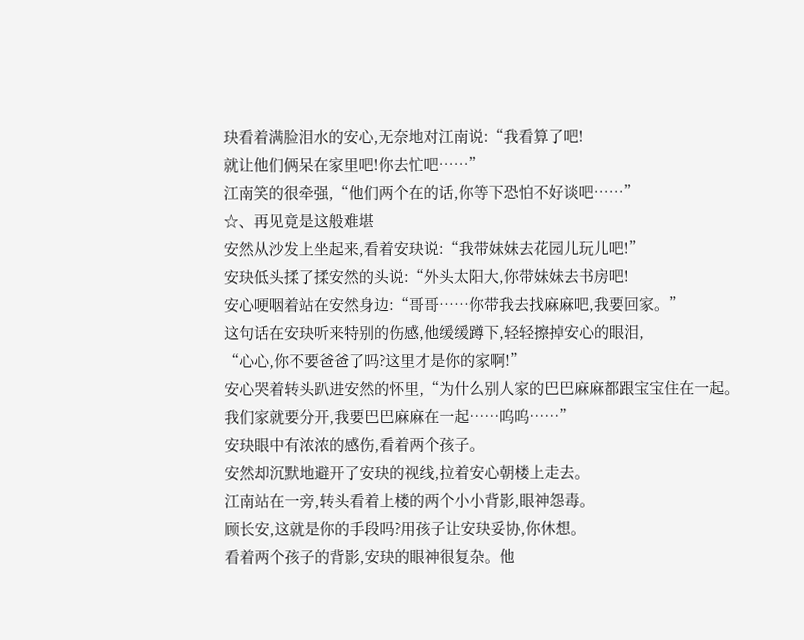玦看着满脸泪水的安心,无奈地对江南说:“我看算了吧!
就让他们俩呆在家里吧!你去忙吧……”
江南笑的很牵强,“他们两个在的话,你等下恐怕不好谈吧……”
☆、再见竟是这般难堪
安然从沙发上坐起来,看着安玦说:“我带妹妹去花园儿玩儿吧!”
安玦低头揉了揉安然的头说:“外头太阳大,你带妹妹去书房吧!
安心哽咽着站在安然身边:“哥哥……你带我去找麻麻吧,我要回家。”
这句话在安玦听来特别的伤感,他缓缓蹲下,轻轻擦掉安心的眼泪,
“心心,你不要爸爸了吗?这里才是你的家啊!”
安心哭着转头趴进安然的怀里,“为什么别人家的巴巴麻麻都跟宝宝住在一起。
我们家就要分开,我要巴巴麻麻在一起……呜呜……”
安玦眼中有浓浓的感伤,看着两个孩子。
安然却沉默地避开了安玦的视线,拉着安心朝楼上走去。
江南站在一旁,转头看着上楼的两个小小背影,眼神怨毒。
顾长安,这就是你的手段吗?用孩子让安玦妥协,你休想。
看着两个孩子的背影,安玦的眼神很复杂。他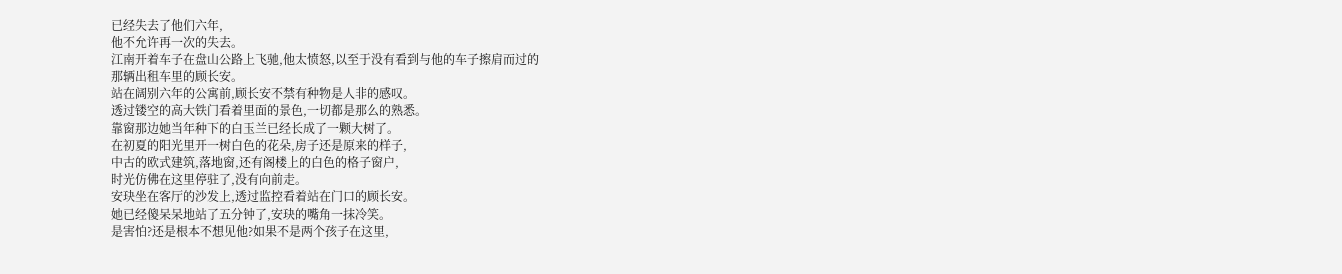已经失去了他们六年,
他不允许再一次的失去。
江南开着车子在盘山公路上飞驰,他太愤怒,以至于没有看到与他的车子擦肩而过的
那辆出租车里的顾长安。
站在阔别六年的公寓前,顾长安不禁有种物是人非的感叹。
透过镂空的高大铁门看着里面的景色,一切都是那么的熟悉。
靠窗那边她当年种下的白玉兰已经长成了一颗大树了。
在初夏的阳光里开一树白色的花朵,房子还是原来的样子,
中古的欧式建筑,落地窗,还有阁楼上的白色的格子窗户,
时光仿佛在这里停驻了,没有向前走。
安玦坐在客厅的沙发上,透过监控看着站在门口的顾长安。
她已经傻呆呆地站了五分钟了,安玦的嘴角一抹冷笑。
是害怕?还是根本不想见他?如果不是两个孩子在这里,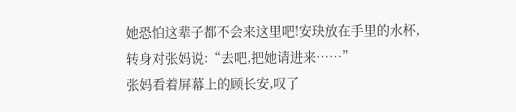她恐怕这辈子都不会来这里吧!安玦放在手里的水杯,
转身对张妈说:“去吧,把她请进来……”
张妈看着屏幕上的顾长安,叹了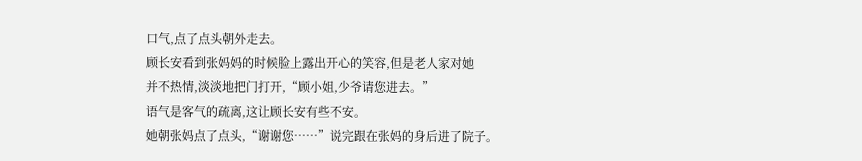口气,点了点头朝外走去。
顾长安看到张妈妈的时候脸上露出开心的笑容,但是老人家对她
并不热情,淡淡地把门打开,“顾小姐,少爷请您进去。”
语气是客气的疏离,这让顾长安有些不安。
她朝张妈点了点头,“谢谢您……”说完跟在张妈的身后进了院子。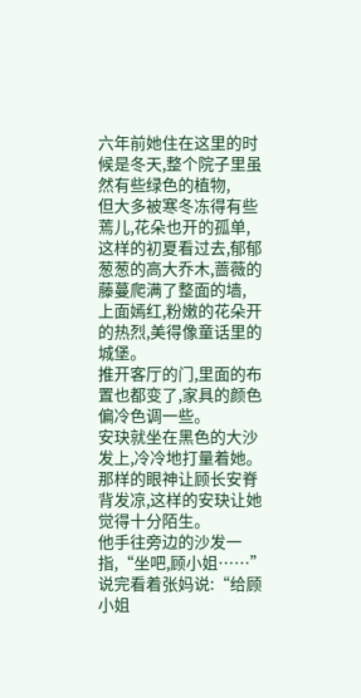六年前她住在这里的时候是冬天,整个院子里虽然有些绿色的植物,
但大多被寒冬冻得有些蔫儿,花朵也开的孤单,
这样的初夏看过去,郁郁葱葱的高大乔木,蔷薇的藤蔓爬满了整面的墙,
上面嫣红,粉嫩的花朵开的热烈,美得像童话里的城堡。
推开客厅的门,里面的布置也都变了,家具的颜色偏冷色调一些。
安玦就坐在黑色的大沙发上,冷冷地打量着她。
那样的眼神让顾长安脊背发凉,这样的安玦让她觉得十分陌生。
他手往旁边的沙发一指,“坐吧,顾小姐……”
说完看着张妈说:“给顾小姐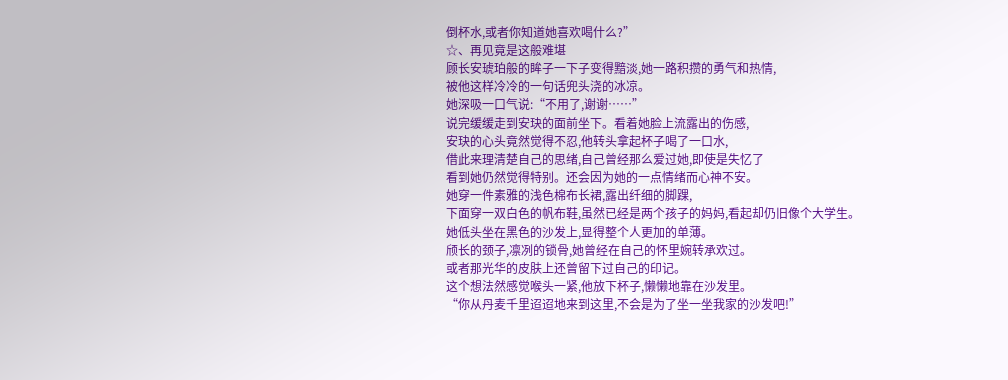倒杯水,或者你知道她喜欢喝什么?”
☆、再见竟是这般难堪
顾长安琥珀般的眸子一下子变得黯淡,她一路积攒的勇气和热情,
被他这样冷冷的一句话兜头浇的冰凉。
她深吸一口气说:“不用了,谢谢……”
说完缓缓走到安玦的面前坐下。看着她脸上流露出的伤感,
安玦的心头竟然觉得不忍,他转头拿起杯子喝了一口水,
借此来理清楚自己的思绪,自己曾经那么爱过她,即使是失忆了
看到她仍然觉得特别。还会因为她的一点情绪而心神不安。
她穿一件素雅的浅色棉布长裙,露出纤细的脚踝,
下面穿一双白色的帆布鞋,虽然已经是两个孩子的妈妈,看起却仍旧像个大学生。
她低头坐在黑色的沙发上,显得整个人更加的单薄。
颀长的颈子,凛冽的锁骨,她曾经在自己的怀里婉转承欢过。
或者那光华的皮肤上还曾留下过自己的印记。
这个想法然感觉喉头一紧,他放下杯子,懒懒地靠在沙发里。
“你从丹麦千里迢迢地来到这里,不会是为了坐一坐我家的沙发吧!”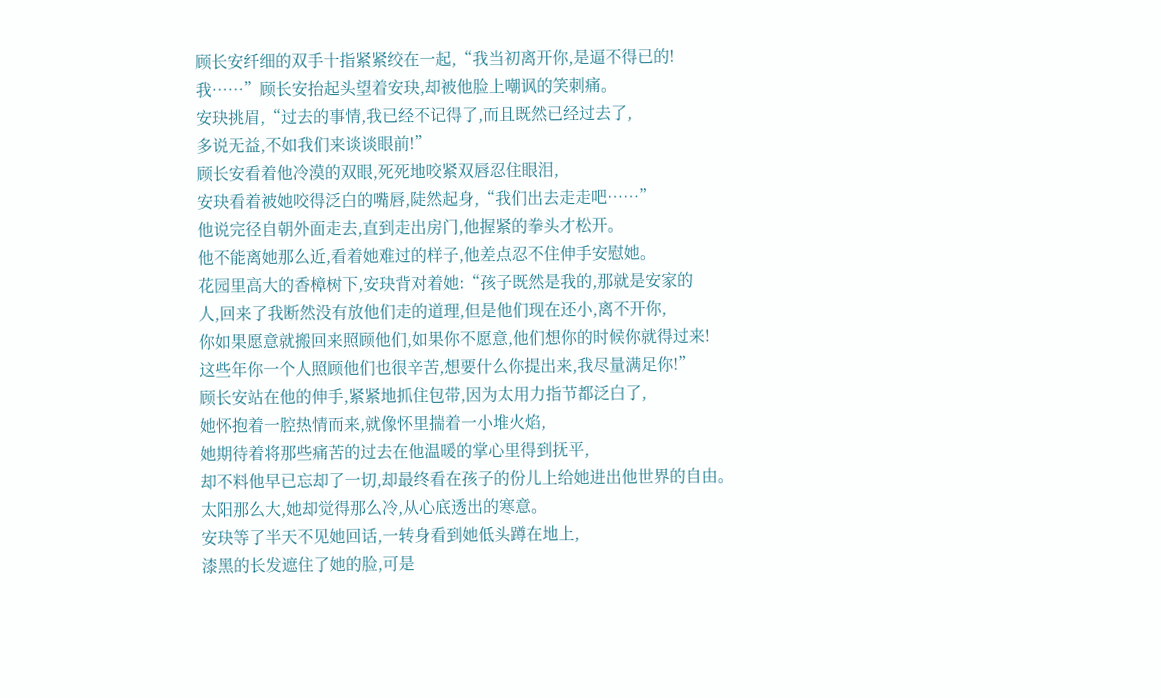顾长安纤细的双手十指紧紧绞在一起,“我当初离开你,是逼不得已的!
我……”顾长安抬起头望着安玦,却被他脸上嘲讽的笑刺痛。
安玦挑眉,“过去的事情,我已经不记得了,而且既然已经过去了,
多说无益,不如我们来谈谈眼前!”
顾长安看着他冷漠的双眼,死死地咬紧双唇忍住眼泪,
安玦看着被她咬得泛白的嘴唇,陡然起身,“我们出去走走吧……”
他说完径自朝外面走去,直到走出房门,他握紧的拳头才松开。
他不能离她那么近,看着她难过的样子,他差点忍不住伸手安慰她。
花园里高大的香樟树下,安玦背对着她:“孩子既然是我的,那就是安家的
人,回来了我断然没有放他们走的道理,但是他们现在还小,离不开你,
你如果愿意就搬回来照顾他们,如果你不愿意,他们想你的时候你就得过来!
这些年你一个人照顾他们也很辛苦,想要什么你提出来,我尽量满足你!”
顾长安站在他的伸手,紧紧地抓住包带,因为太用力指节都泛白了,
她怀抱着一腔热情而来,就像怀里揣着一小堆火焰,
她期待着将那些痛苦的过去在他温暖的掌心里得到抚平,
却不料他早已忘却了一切,却最终看在孩子的份儿上给她进出他世界的自由。
太阳那么大,她却觉得那么冷,从心底透出的寒意。
安玦等了半天不见她回话,一转身看到她低头蹲在地上,
漆黑的长发遮住了她的脸,可是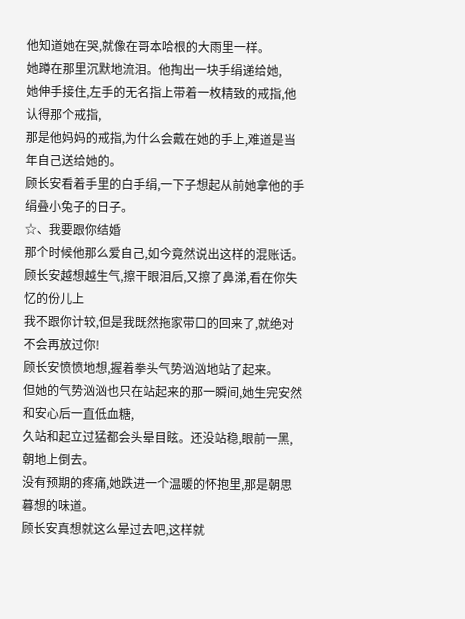他知道她在哭,就像在哥本哈根的大雨里一样。
她蹲在那里沉默地流泪。他掏出一块手绢递给她,
她伸手接住,左手的无名指上带着一枚精致的戒指,他认得那个戒指,
那是他妈妈的戒指,为什么会戴在她的手上,难道是当年自己送给她的。
顾长安看着手里的白手绢,一下子想起从前她拿他的手绢叠小兔子的日子。
☆、我要跟你结婚
那个时候他那么爱自己,如今竟然说出这样的混账话。
顾长安越想越生气,擦干眼泪后,又擦了鼻涕,看在你失忆的份儿上
我不跟你计较,但是我既然拖家带口的回来了,就绝对不会再放过你!
顾长安愤愤地想,握着拳头气势汹汹地站了起来。
但她的气势汹汹也只在站起来的那一瞬间,她生完安然和安心后一直低血糖,
久站和起立过猛都会头晕目眩。还没站稳,眼前一黑,朝地上倒去。
没有预期的疼痛,她跌进一个温暖的怀抱里,那是朝思暮想的味道。
顾长安真想就这么晕过去吧,这样就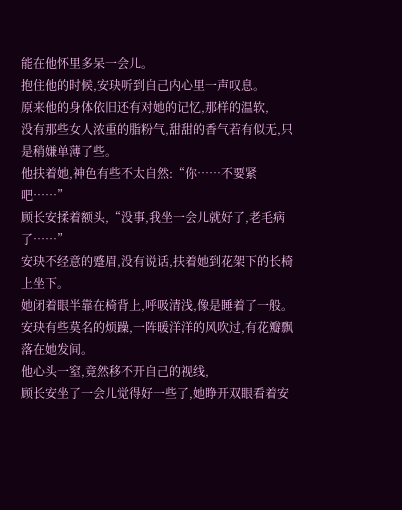能在他怀里多呆一会儿。
抱住他的时候,安玦听到自己内心里一声叹息。
原来他的身体依旧还有对她的记忆,那样的温软,
没有那些女人浓重的脂粉气,甜甜的香气若有似无,只是稍嫌单薄了些。
他扶着她,神色有些不太自然:“你……不要紧吧……”
顾长安揉着额头,“没事,我坐一会儿就好了,老毛病了……”
安玦不经意的蹙眉,没有说话,扶着她到花架下的长椅上坐下。
她闭着眼半靠在椅背上,呼吸清浅,像是睡着了一般。
安玦有些莫名的烦躁,一阵暖洋洋的风吹过,有花瓣飘落在她发间。
他心头一窒,竟然移不开自己的视线,
顾长安坐了一会儿觉得好一些了,她睁开双眼看着安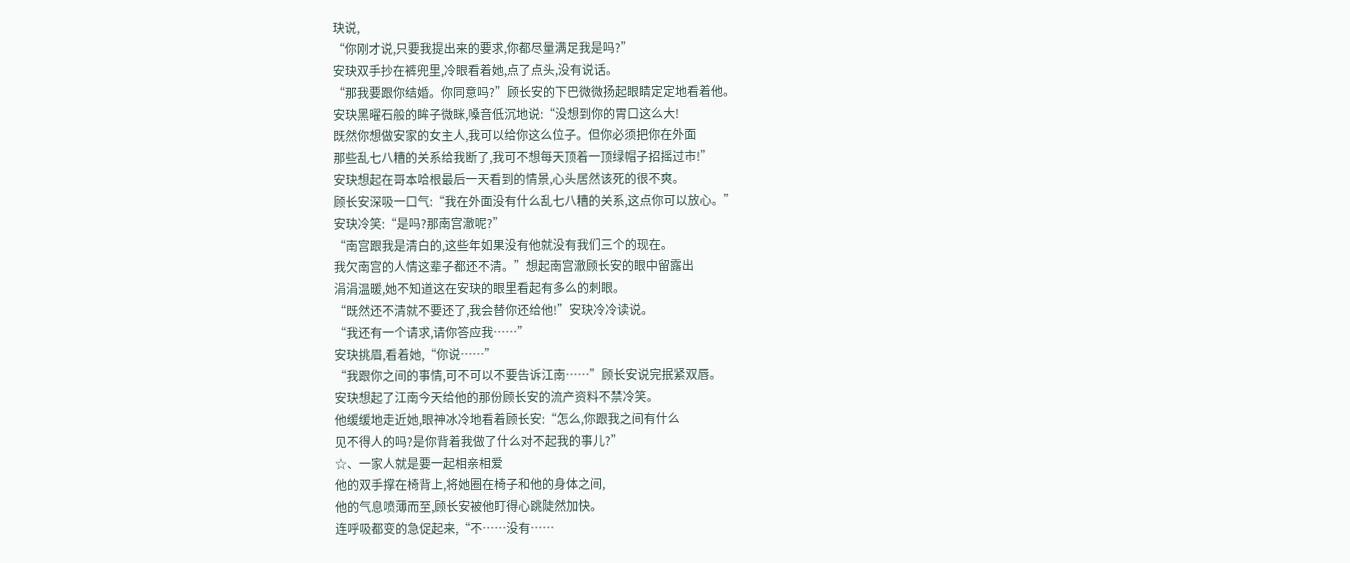玦说,
“你刚才说,只要我提出来的要求,你都尽量满足我是吗?”
安玦双手抄在裤兜里,冷眼看着她,点了点头,没有说话。
“那我要跟你结婚。你同意吗?”顾长安的下巴微微扬起眼睛定定地看着他。
安玦黑曜石般的眸子微眯,嗓音低沉地说:“没想到你的胃口这么大!
既然你想做安家的女主人,我可以给你这么位子。但你必须把你在外面
那些乱七八糟的关系给我断了,我可不想每天顶着一顶绿帽子招摇过市!”
安玦想起在哥本哈根最后一天看到的情景,心头居然该死的很不爽。
顾长安深吸一口气:“我在外面没有什么乱七八糟的关系,这点你可以放心。”
安玦冷笑:“是吗?那南宫澈呢?”
“南宫跟我是清白的,这些年如果没有他就没有我们三个的现在。
我欠南宫的人情这辈子都还不清。”想起南宫澈顾长安的眼中留露出
涓涓温暖,她不知道这在安玦的眼里看起有多么的刺眼。
“既然还不清就不要还了,我会替你还给他!”安玦冷冷读说。
“我还有一个请求,请你答应我……”
安玦挑眉,看着她,“你说……”
“我跟你之间的事情,可不可以不要告诉江南……”顾长安说完抿紧双唇。
安玦想起了江南今天给他的那份顾长安的流产资料不禁冷笑。
他缓缓地走近她,眼神冰冷地看着顾长安:“怎么,你跟我之间有什么
见不得人的吗?是你背着我做了什么对不起我的事儿?”
☆、一家人就是要一起相亲相爱
他的双手撑在椅背上,将她圈在椅子和他的身体之间,
他的气息喷薄而至,顾长安被他盯得心跳陡然加快。
连呼吸都变的急促起来,“不……没有……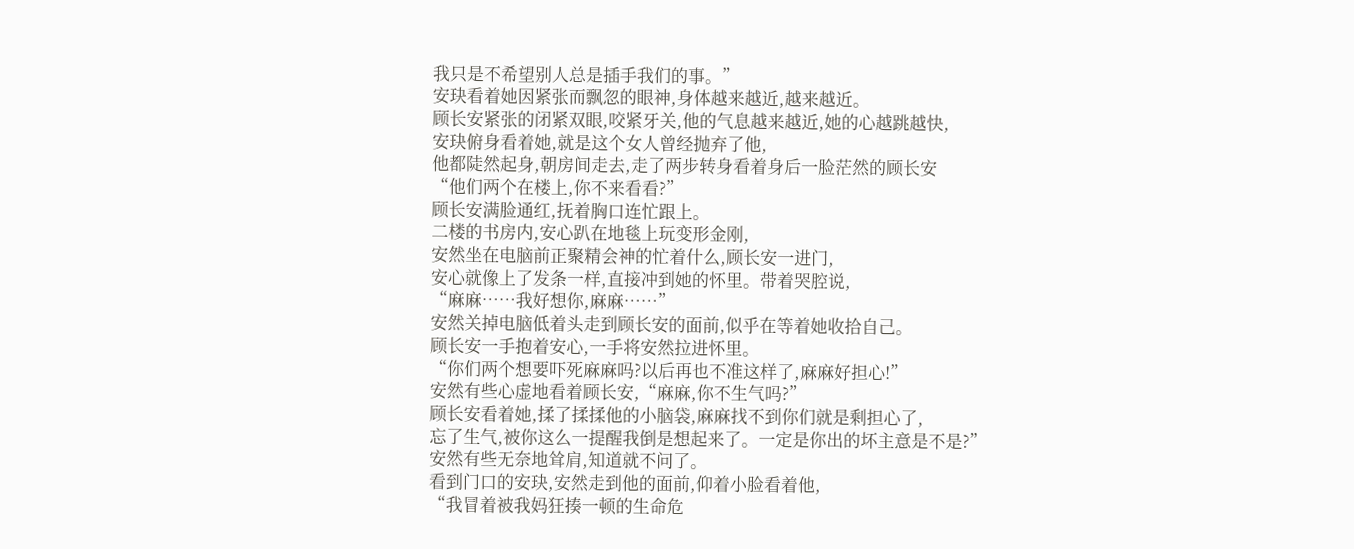我只是不希望别人总是插手我们的事。”
安玦看着她因紧张而飘忽的眼神,身体越来越近,越来越近。
顾长安紧张的闭紧双眼,咬紧牙关,他的气息越来越近,她的心越跳越快,
安玦俯身看着她,就是这个女人曾经抛弃了他,
他都陡然起身,朝房间走去,走了两步转身看着身后一脸茫然的顾长安
“他们两个在楼上,你不来看看?”
顾长安满脸通红,抚着胸口连忙跟上。
二楼的书房内,安心趴在地毯上玩变形金刚,
安然坐在电脑前正聚精会神的忙着什么,顾长安一进门,
安心就像上了发条一样,直接冲到她的怀里。带着哭腔说,
“麻麻……我好想你,麻麻……”
安然关掉电脑低着头走到顾长安的面前,似乎在等着她收拾自己。
顾长安一手抱着安心,一手将安然拉进怀里。
“你们两个想要吓死麻麻吗?以后再也不准这样了,麻麻好担心!”
安然有些心虚地看着顾长安,“麻麻,你不生气吗?”
顾长安看着她,揉了揉揉他的小脑袋,麻麻找不到你们就是剩担心了,
忘了生气,被你这么一提醒我倒是想起来了。一定是你出的坏主意是不是?”
安然有些无奈地耸肩,知道就不问了。
看到门口的安玦,安然走到他的面前,仰着小脸看着他,
“我冒着被我妈狂揍一顿的生命危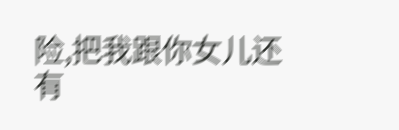险,把我跟你女儿还有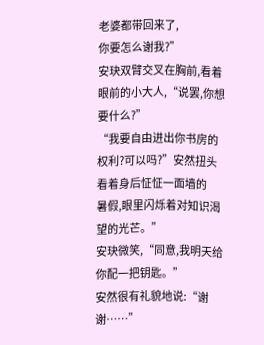老婆都带回来了,
你要怎么谢我?”
安玦双臂交叉在胸前,看着眼前的小大人,“说罢,你想要什么?”
“我要自由进出你书房的权利?可以吗?”安然扭头看着身后怔怔一面墙的
暑假,眼里闪烁着对知识渴望的光芒。”
安玦微笑,“同意,我明天给你配一把钥匙。”
安然很有礼貌地说:“谢谢……”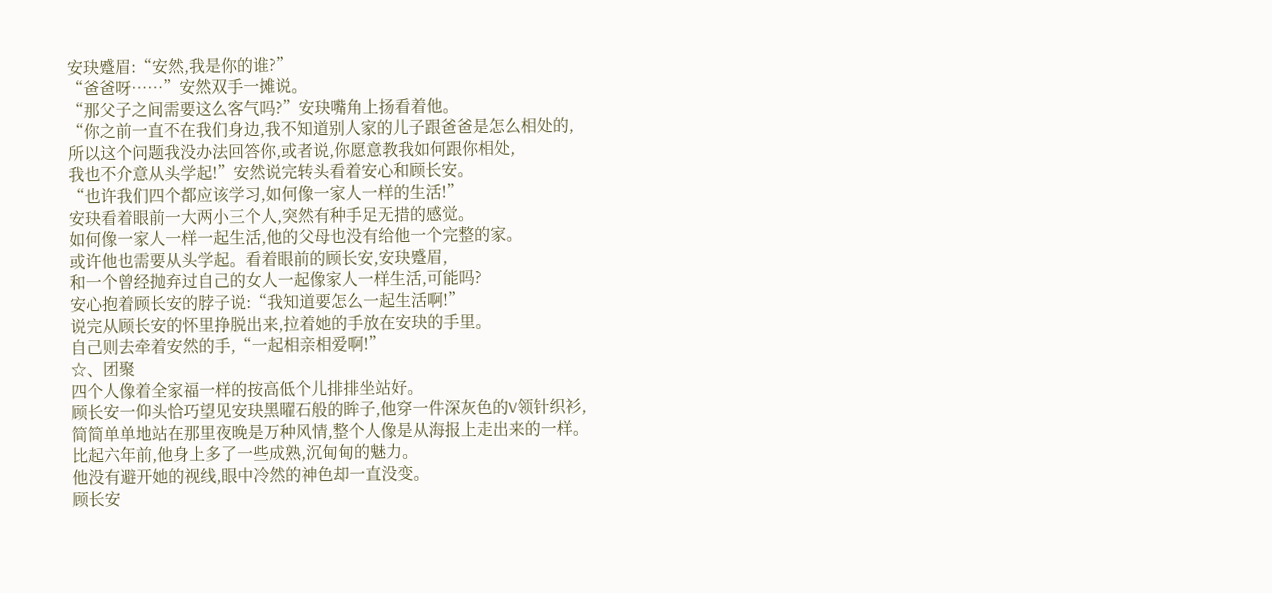安玦蹙眉:“安然,我是你的谁?”
“爸爸呀……”安然双手一摊说。
“那父子之间需要这么客气吗?”安玦嘴角上扬看着他。
“你之前一直不在我们身边,我不知道别人家的儿子跟爸爸是怎么相处的,
所以这个问题我没办法回答你,或者说,你愿意教我如何跟你相处,
我也不介意从头学起!”安然说完转头看着安心和顾长安。
“也许我们四个都应该学习,如何像一家人一样的生活!”
安玦看着眼前一大两小三个人,突然有种手足无措的感觉。
如何像一家人一样一起生活,他的父母也没有给他一个完整的家。
或许他也需要从头学起。看着眼前的顾长安,安玦蹙眉,
和一个曾经抛弃过自己的女人一起像家人一样生活,可能吗?
安心抱着顾长安的脖子说:“我知道要怎么一起生活啊!”
说完从顾长安的怀里挣脱出来,拉着她的手放在安玦的手里。
自己则去牵着安然的手,“一起相亲相爱啊!”
☆、团聚
四个人像着全家福一样的按高低个儿排排坐站好。
顾长安一仰头恰巧望见安玦黑曜石般的眸子,他穿一件深灰色的V领针织衫,
简简单单地站在那里夜晚是万种风情,整个人像是从海报上走出来的一样。
比起六年前,他身上多了一些成熟,沉甸甸的魅力。
他没有避开她的视线,眼中冷然的神色却一直没变。
顾长安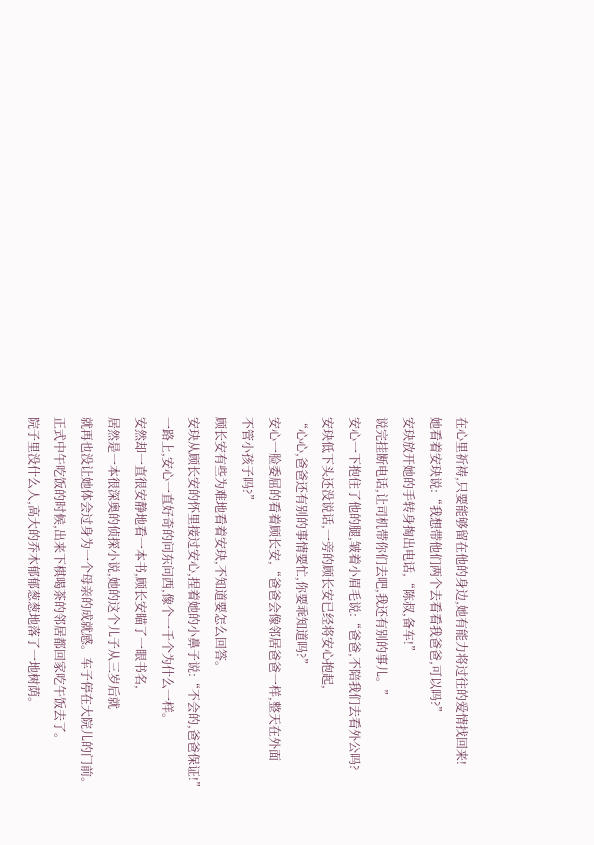在心里祈祷,只要能够留在他的身边,她有能力将过往的爱情找回来!
她看着安玦说:“我想带他们两个去看看我爸爸,可以吗?”
安玦放开她的手转身掏出电话,“陈叔,备车!”
说完挂断电话,让司机带你们去吧,我还有别的事儿。”
安心一下抱住了他的腿,皱着小眉毛说:“爸爸,不陪我们去看外公吗?
安玦低下头还没说话,一旁的顾长安已经将安心抱起,
“心心,爸爸还有别的事情要忙,你要乖知道吗?”
安心一脸委屈的看着顾长安,“爸爸会像邻居爸爸一样,整天在外面
不管小孩子吗?”
顾长安有些为难地看着安玦,不知道要怎么回答。
安玦从顾长安的怀里接过安心,捏着她的小鼻子说:“不会的,爸爸保证!”
一路上,安心一直好奇的问东问西,像个一千个为什么一样。
安然却一直很安静地看一本书,顾长安瞄了一眼书名,
居然是一本很深奥的侦探小说,她的这个儿子从三岁后就
就再也没让她体会过身为一个母亲的成就感。车子停在大院儿的门前。
正式中午吃饭的时候,出来下棋喝茶的邻居都回家吃午饭去了。
院子里没什么人,高大的乔木郁郁葱葱地落了一地树荫。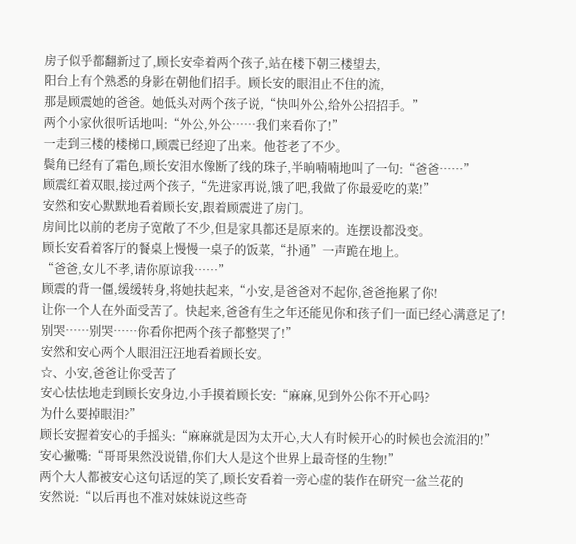房子似乎都翻新过了,顾长安牵着两个孩子,站在楼下朝三楼望去,
阳台上有个熟悉的身影在朝他们招手。顾长安的眼泪止不住的流,
那是顾震她的爸爸。她低头对两个孩子说,“快叫外公,给外公招招手。”
两个小家伙很听话地叫:“外公,外公……我们来看你了!”
一走到三楼的楼梯口,顾震已经迎了出来。他苍老了不少。
鬓角已经有了霜色,顾长安泪水像断了线的珠子,半晌喃喃地叫了一句:“爸爸……”
顾震红着双眼,接过两个孩子,“先进家再说,饿了吧,我做了你最爱吃的菜!”
安然和安心默默地看着顾长安,跟着顾震进了房门。
房间比以前的老房子宽敞了不少,但是家具都还是原来的。连摆设都没变。
顾长安看着客厅的餐桌上慢慢一桌子的饭菜,“扑通”一声跪在地上。
“爸爸,女儿不孝,请你原谅我……”
顾震的背一僵,缓缓转身,将她扶起来,“小安,是爸爸对不起你,爸爸拖累了你!
让你一个人在外面受苦了。快起来,爸爸有生之年还能见你和孩子们一面已经心满意足了!
别哭……别哭……你看你把两个孩子都整哭了!”
安然和安心两个人眼泪汪汪地看着顾长安。
☆、小安,爸爸让你受苦了
安心怯怯地走到顾长安身边,小手摸着顾长安:“麻麻,见到外公你不开心吗?
为什么要掉眼泪?”
顾长安握着安心的手摇头:“麻麻就是因为太开心,大人有时候开心的时候也会流泪的!”
安心撇嘴:“哥哥果然没说错,你们大人是这个世界上最奇怪的生物!”
两个大人都被安心这句话逗的笑了,顾长安看着一旁心虚的装作在研究一盆兰花的
安然说:“以后再也不准对妹妹说这些奇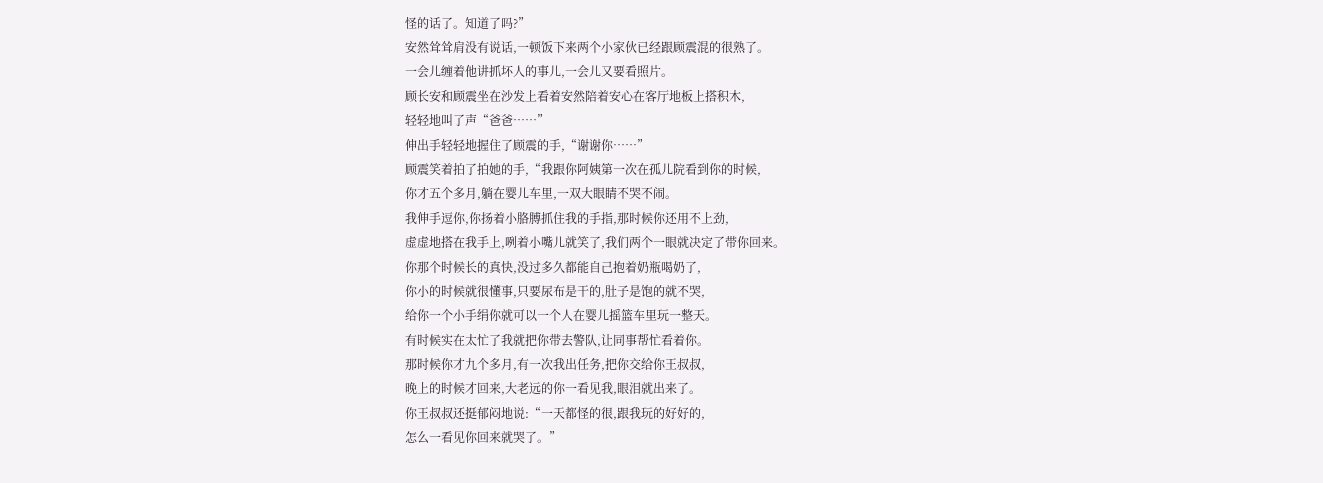怪的话了。知道了吗?”
安然耸耸肩没有说话,一顿饭下来两个小家伙已经跟顾震混的很熟了。
一会儿缠着他讲抓坏人的事儿,一会儿又要看照片。
顾长安和顾震坐在沙发上看着安然陪着安心在客厅地板上搭积木,
轻轻地叫了声“爸爸……”
伸出手轻轻地握住了顾震的手,“谢谢你……”
顾震笑着拍了拍她的手,“我跟你阿姨第一次在孤儿院看到你的时候,
你才五个多月,躺在婴儿车里,一双大眼睛不哭不闹。
我伸手逗你,你扬着小胳膊抓住我的手指,那时候你还用不上劲,
虚虚地搭在我手上,咧着小嘴儿就笑了,我们两个一眼就决定了带你回来。
你那个时候长的真快,没过多久都能自己抱着奶瓶喝奶了,
你小的时候就很懂事,只要尿布是干的,肚子是饱的就不哭,
给你一个小手绢你就可以一个人在婴儿摇篮车里玩一整天。
有时候实在太忙了我就把你带去警队,让同事帮忙看着你。
那时候你才九个多月,有一次我出任务,把你交给你王叔叔,
晚上的时候才回来,大老远的你一看见我,眼泪就出来了。
你王叔叔还挺郁闷地说:“一天都怪的很,跟我玩的好好的,
怎么一看见你回来就哭了。”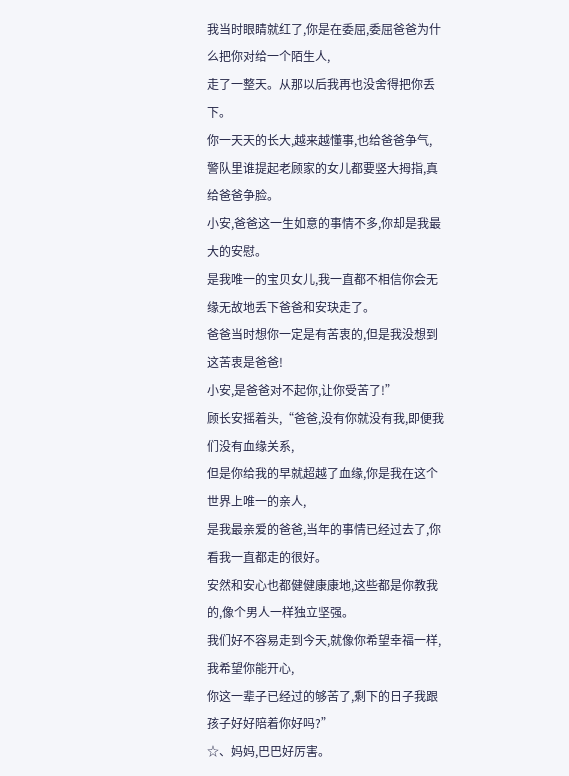我当时眼睛就红了,你是在委屈,委屈爸爸为什么把你对给一个陌生人,
走了一整天。从那以后我再也没舍得把你丢下。
你一天天的长大,越来越懂事,也给爸爸争气,
警队里谁提起老顾家的女儿都要竖大拇指,真给爸爸争脸。
小安,爸爸这一生如意的事情不多,你却是我最大的安慰。
是我唯一的宝贝女儿,我一直都不相信你会无缘无故地丢下爸爸和安玦走了。
爸爸当时想你一定是有苦衷的,但是我没想到这苦衷是爸爸!
小安,是爸爸对不起你,让你受苦了!”
顾长安摇着头,“爸爸,没有你就没有我,即便我们没有血缘关系,
但是你给我的早就超越了血缘,你是我在这个世界上唯一的亲人,
是我最亲爱的爸爸,当年的事情已经过去了,你看我一直都走的很好。
安然和安心也都健健康康地,这些都是你教我的,像个男人一样独立坚强。
我们好不容易走到今天,就像你希望幸福一样,我希望你能开心,
你这一辈子已经过的够苦了,剩下的日子我跟孩子好好陪着你好吗?”
☆、妈妈,巴巴好厉害。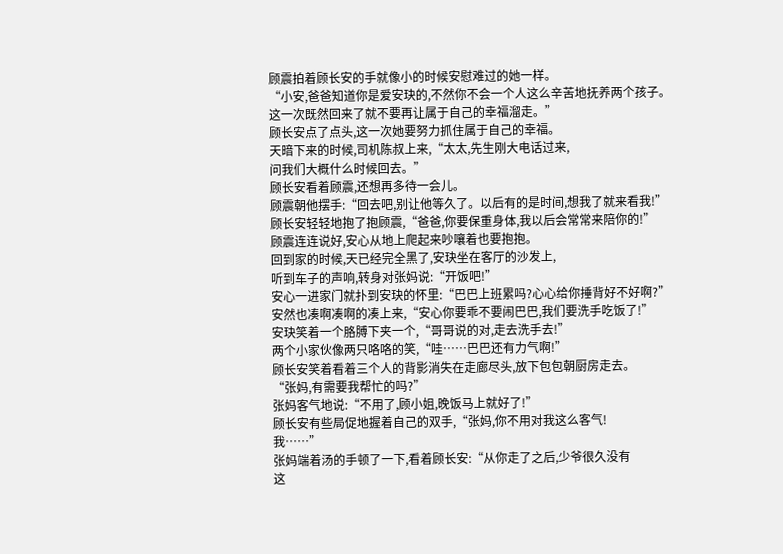顾震拍着顾长安的手就像小的时候安慰难过的她一样。
“小安,爸爸知道你是爱安玦的,不然你不会一个人这么辛苦地抚养两个孩子。
这一次既然回来了就不要再让属于自己的幸福溜走。”
顾长安点了点头,这一次她要努力抓住属于自己的幸福。
天暗下来的时候,司机陈叔上来,“太太,先生刚大电话过来,
问我们大概什么时候回去。”
顾长安看着顾震,还想再多待一会儿。
顾震朝他摆手:“回去吧,别让他等久了。以后有的是时间,想我了就来看我!”
顾长安轻轻地抱了抱顾震,“爸爸,你要保重身体,我以后会常常来陪你的!”
顾震连连说好,安心从地上爬起来吵嚷着也要抱抱。
回到家的时候,天已经完全黑了,安玦坐在客厅的沙发上,
听到车子的声响,转身对张妈说:“开饭吧!”
安心一进家门就扑到安玦的怀里:“巴巴上班累吗?心心给你捶背好不好啊?”
安然也凑啊凑啊的凑上来,“安心你要乖不要闹巴巴,我们要洗手吃饭了!”
安玦笑着一个胳膊下夹一个,“哥哥说的对,走去洗手去!”
两个小家伙像两只咯咯的笑,“哇……巴巴还有力气啊!”
顾长安笑着看着三个人的背影消失在走廊尽头,放下包包朝厨房走去。
“张妈,有需要我帮忙的吗?”
张妈客气地说:“不用了,顾小姐,晚饭马上就好了!”
顾长安有些局促地握着自己的双手,“张妈,你不用对我这么客气!
我……”
张妈端着汤的手顿了一下,看着顾长安:“从你走了之后,少爷很久没有
这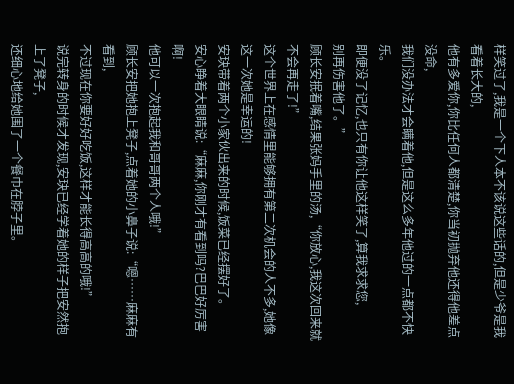样笑过了,我是一个下人本不该说这些话的,但是少爷是我看着长大的,
他有多爱你,你比任何人都清楚,你当初抛弃他还得他差点没命,
我们没办法才会瞒着他,但是这么多年他过的一点都不快乐。
即便没了记忆,也只有你让他这样笑了,算我求求您,
别再伤害他了。”
顾长安抿着嘴,结果张妈手里的汤,“你放心,我这次回来就不会再走了!”
这个世界上在感情里能够拥有第二次机会的人不多,她像这一次她是幸运的!
安玦带着两个小家伙出来的时候,饭菜已经摆好了。
安心睁着大眼睛说:“麻麻,你刚才有看到吗?巴巴好厉害啊!
他可以一次抱起我和哥哥两个人哦!”
顾长安把她抱上凳子,点着她的小鼻子说:“嗯……麻麻有看到,
不过现在你要好好吃饭,这样才能长得高高的哦!”
说完转身的时候才发现,安玦已经学着她的样子把安然抱上了凳子,
还细心地给她围了一个餐巾在脖子里。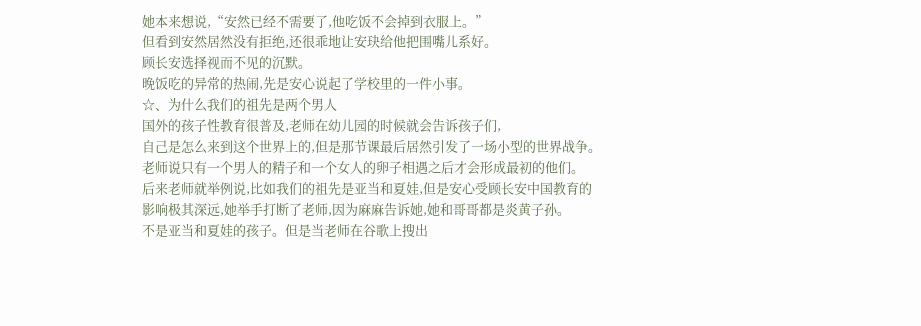她本来想说,“安然已经不需要了,他吃饭不会掉到衣服上。”
但看到安然居然没有拒绝,还很乖地让安玦给他把围嘴儿系好。
顾长安选择视而不见的沉默。
晚饭吃的异常的热闹,先是安心说起了学校里的一件小事。
☆、为什么我们的祖先是两个男人
国外的孩子性教育很普及,老师在幼儿园的时候就会告诉孩子们,
自己是怎么来到这个世界上的,但是那节课最后居然引发了一场小型的世界战争。
老师说只有一个男人的精子和一个女人的卵子相遇之后才会形成最初的他们。
后来老师就举例说,比如我们的祖先是亚当和夏娃,但是安心受顾长安中国教育的
影响极其深远,她举手打断了老师,因为麻麻告诉她,她和哥哥都是炎黄子孙。
不是亚当和夏娃的孩子。但是当老师在谷歌上搜出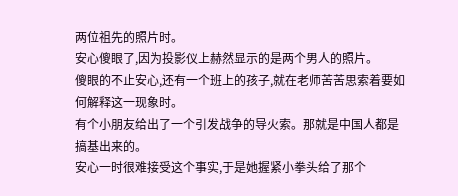两位祖先的照片时。
安心傻眼了,因为投影仪上赫然显示的是两个男人的照片。
傻眼的不止安心,还有一个班上的孩子,就在老师苦苦思索着要如何解释这一现象时。
有个小朋友给出了一个引发战争的导火索。那就是中国人都是搞基出来的。
安心一时很难接受这个事实,于是她握紧小拳头给了那个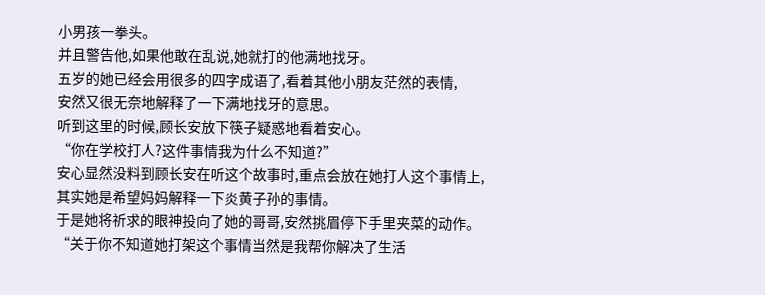小男孩一拳头。
并且警告他,如果他敢在乱说,她就打的他满地找牙。
五岁的她已经会用很多的四字成语了,看着其他小朋友茫然的表情,
安然又很无奈地解释了一下满地找牙的意思。
听到这里的时候,顾长安放下筷子疑惑地看着安心。
“你在学校打人?这件事情我为什么不知道?”
安心显然没料到顾长安在听这个故事时,重点会放在她打人这个事情上,
其实她是希望妈妈解释一下炎黄子孙的事情。
于是她将祈求的眼神投向了她的哥哥,安然挑眉停下手里夹菜的动作。
“关于你不知道她打架这个事情当然是我帮你解决了生活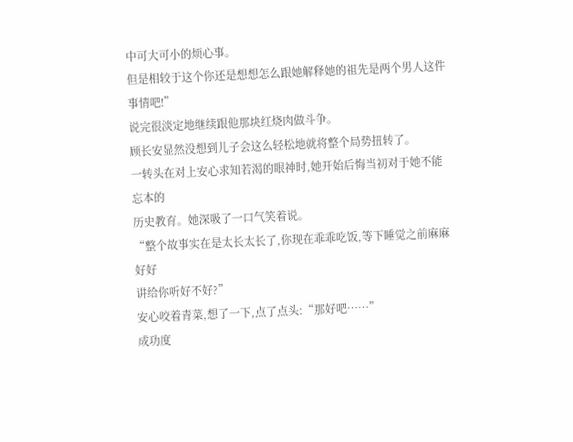中可大可小的烦心事。
但是相较于这个你还是想想怎么跟她解释她的祖先是两个男人这件事情吧!”
说完很淡定地继续跟他那块红烧肉做斗争。
顾长安显然没想到儿子会这么轻松地就将整个局势扭转了。
一转头在对上安心求知若渴的眼神时,她开始后悔当初对于她不能忘本的
历史教育。她深吸了一口气笑着说。
“整个故事实在是太长太长了,你现在乖乖吃饭,等下睡觉之前麻麻好好
讲给你听好不好?”
安心咬着青菜,想了一下,点了点头:“那好吧……”
成功度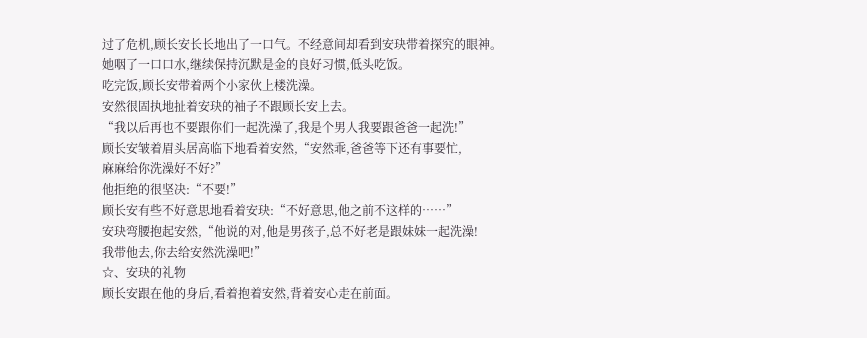过了危机,顾长安长长地出了一口气。不经意间却看到安玦带着探究的眼神。
她咽了一口口水,继续保持沉默是金的良好习惯,低头吃饭。
吃完饭,顾长安带着两个小家伙上楼洗澡。
安然很固执地扯着安玦的袖子不跟顾长安上去。
“我以后再也不要跟你们一起洗澡了,我是个男人我要跟爸爸一起洗!”
顾长安皱着眉头居高临下地看着安然,“安然乖,爸爸等下还有事要忙,
麻麻给你洗澡好不好?”
他拒绝的很坚决:“不要!”
顾长安有些不好意思地看着安玦:“不好意思,他之前不这样的……”
安玦弯腰抱起安然,“他说的对,他是男孩子,总不好老是跟妹妹一起洗澡!
我带他去,你去给安然洗澡吧!”
☆、安玦的礼物
顾长安跟在他的身后,看着抱着安然,背着安心走在前面。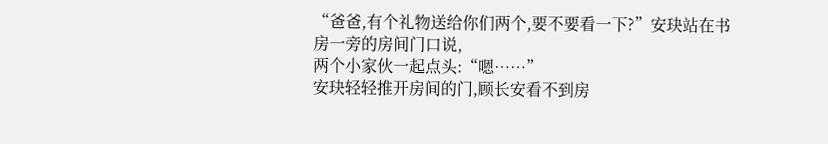“爸爸,有个礼物送给你们两个,要不要看一下?”安玦站在书房一旁的房间门口说,
两个小家伙一起点头:“嗯……”
安玦轻轻推开房间的门,顾长安看不到房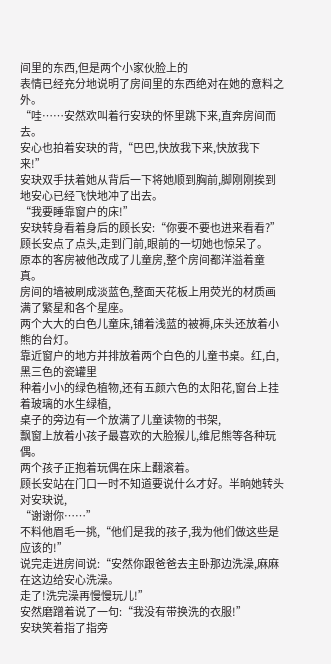间里的东西,但是两个小家伙脸上的
表情已经充分地说明了房间里的东西绝对在她的意料之外。
“哇……安然欢叫着行安玦的怀里跳下来,直奔房间而去。
安心也拍着安玦的背,“巴巴,快放我下来,快放我下来!”
安玦双手扶着她从背后一下将她顺到胸前,脚刚刚挨到地安心已经飞快地冲了出去。
“我要睡靠窗户的床!”
安玦转身看着身后的顾长安:“你要不要也进来看看?”
顾长安点了点头,走到门前,眼前的一切她也惊呆了。
原本的客房被他改成了儿童房,整个房间都洋溢着童真。
房间的墙被刷成淡蓝色,整面天花板上用荧光的材质画满了繁星和各个星座。
两个大大的白色儿童床,铺着浅蓝的被褥,床头还放着小熊的台灯。
靠近窗户的地方并排放着两个白色的儿童书桌。红,白,黑三色的瓷罐里
种着小小的绿色植物,还有五颜六色的太阳花,窗台上挂着玻璃的水生绿植,
桌子的旁边有一个放满了儿童读物的书架,
飘窗上放着小孩子最喜欢的大脸猴儿,维尼熊等各种玩偶。
两个孩子正抱着玩偶在床上翻滚着。
顾长安站在门口一时不知道要说什么才好。半晌她转头对安玦说,
“谢谢你……”
不料他眉毛一挑,“他们是我的孩子,我为他们做这些是应该的!”
说完走进房间说:“安然你跟爸爸去主卧那边洗澡,麻麻在这边给安心洗澡。
走了!洗完澡再慢慢玩儿!”
安然磨蹭着说了一句:“我没有带换洗的衣服!”
安玦笑着指了指旁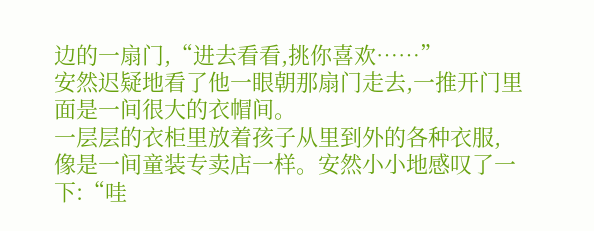边的一扇门,“进去看看,挑你喜欢……”
安然迟疑地看了他一眼朝那扇门走去,一推开门里面是一间很大的衣帽间。
一层层的衣柜里放着孩子从里到外的各种衣服,
像是一间童装专卖店一样。安然小小地感叹了一下:“哇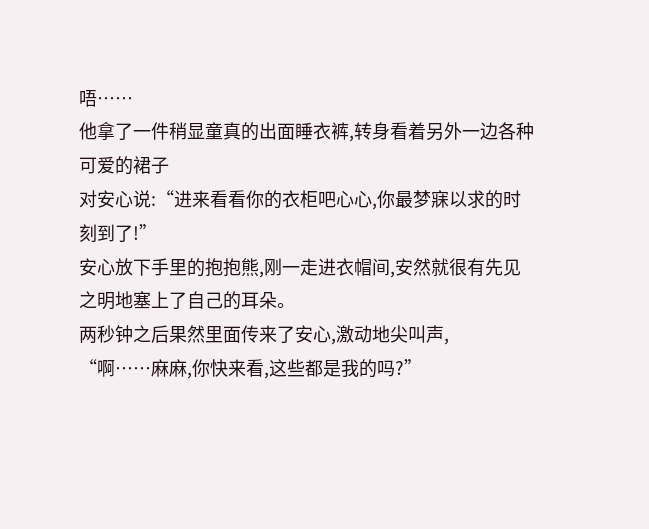唔……
他拿了一件稍显童真的出面睡衣裤,转身看着另外一边各种可爱的裙子
对安心说:“进来看看你的衣柜吧心心,你最梦寐以求的时刻到了!”
安心放下手里的抱抱熊,刚一走进衣帽间,安然就很有先见之明地塞上了自己的耳朵。
两秒钟之后果然里面传来了安心,激动地尖叫声,
“啊……麻麻,你快来看,这些都是我的吗?”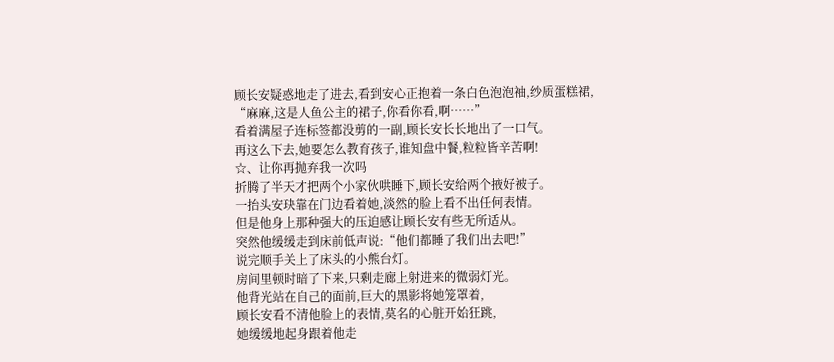顾长安疑惑地走了进去,看到安心正抱着一条白色泡泡袖,纱质蛋糕裙,
“麻麻,这是人鱼公主的裙子,你看你看,啊……”
看着满屋子连标签都没剪的一副,顾长安长长地出了一口气。
再这么下去,她要怎么教育孩子,谁知盘中餐,粒粒皆辛苦啊!
☆、让你再抛弃我一次吗
折腾了半天才把两个小家伙哄睡下,顾长安给两个掖好被子。
一抬头安玦靠在门边看着她,淡然的脸上看不出任何表情。
但是他身上那种强大的压迫感让顾长安有些无所适从。
突然他缓缓走到床前低声说:“他们都睡了我们出去吧!”
说完顺手关上了床头的小熊台灯。
房间里顿时暗了下来,只剩走廊上射进来的微弱灯光。
他背光站在自己的面前,巨大的黑影将她笼罩着,
顾长安看不清他脸上的表情,莫名的心脏开始狂跳,
她缓缓地起身跟着他走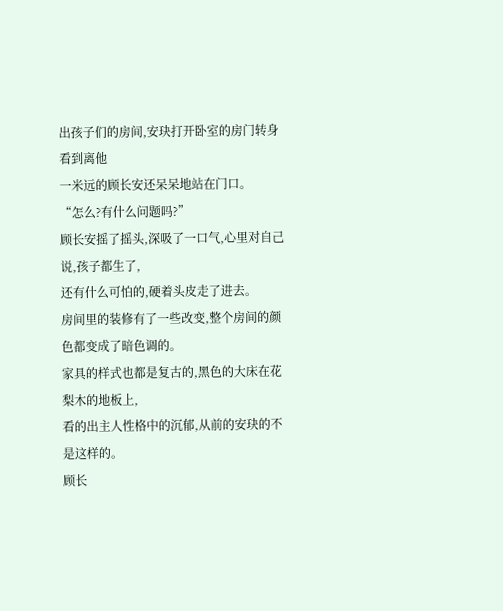出孩子们的房间,安玦打开卧室的房门转身看到离他
一米远的顾长安还呆呆地站在门口。
“怎么?有什么问题吗?”
顾长安摇了摇头,深吸了一口气,心里对自己说,孩子都生了,
还有什么可怕的,硬着头皮走了进去。
房间里的装修有了一些改变,整个房间的颜色都变成了暗色调的。
家具的样式也都是复古的,黑色的大床在花梨木的地板上,
看的出主人性格中的沉郁,从前的安玦的不是这样的。
顾长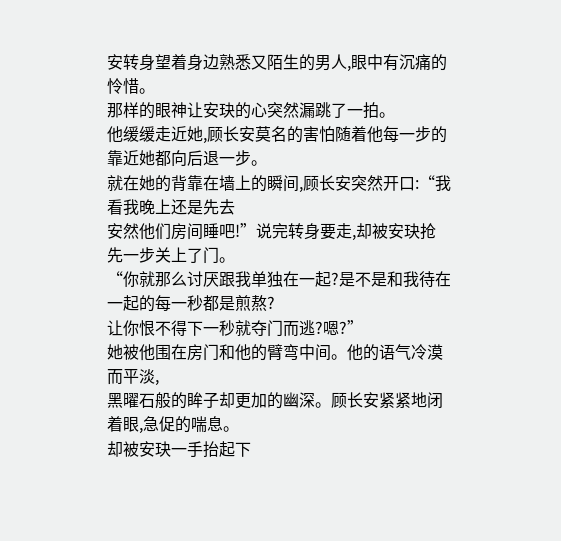安转身望着身边熟悉又陌生的男人,眼中有沉痛的怜惜。
那样的眼神让安玦的心突然漏跳了一拍。
他缓缓走近她,顾长安莫名的害怕随着他每一步的靠近她都向后退一步。
就在她的背靠在墙上的瞬间,顾长安突然开口:“我看我晚上还是先去
安然他们房间睡吧!”说完转身要走,却被安玦抢先一步关上了门。
“你就那么讨厌跟我单独在一起?是不是和我待在一起的每一秒都是煎熬?
让你恨不得下一秒就夺门而逃?嗯?”
她被他围在房门和他的臂弯中间。他的语气冷漠而平淡,
黑曜石般的眸子却更加的幽深。顾长安紧紧地闭着眼,急促的喘息。
却被安玦一手抬起下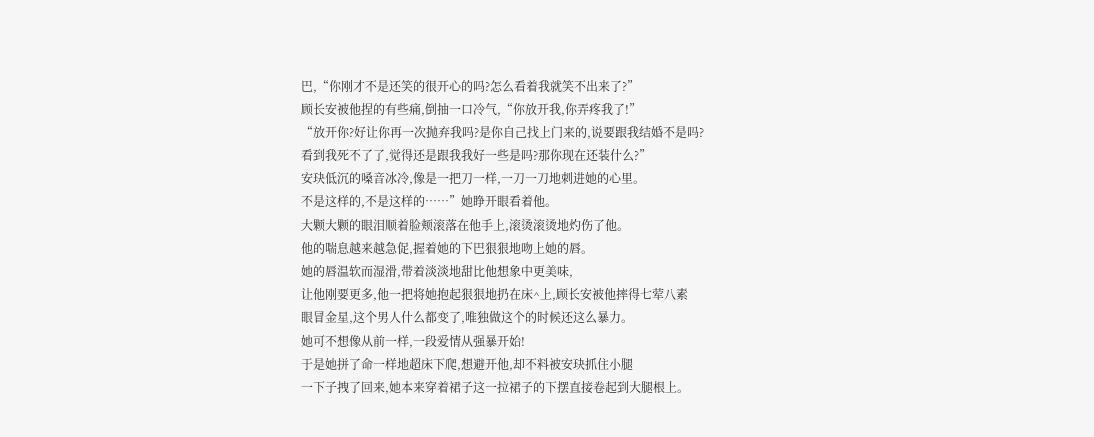巴,“你刚才不是还笑的很开心的吗?怎么看着我就笑不出来了?”
顾长安被他捏的有些痛,倒抽一口冷气,“你放开我,你弄疼我了!”
“放开你?好让你再一次抛弃我吗?是你自己找上门来的,说要跟我结婚不是吗?
看到我死不了了,觉得还是跟我我好一些是吗?那你现在还装什么?”
安玦低沉的嗓音冰冷,像是一把刀一样,一刀一刀地刺进她的心里。
不是这样的,不是这样的……”她睁开眼看着他。
大颗大颗的眼泪顺着脸颊滚落在他手上,滚烫滚烫地灼伤了他。
他的喘息越来越急促,握着她的下巴狠狠地吻上她的唇。
她的唇温软而湿滑,带着淡淡地甜比他想象中更美味,
让他刚要更多,他一把将她抱起狠狠地扔在床^上,顾长安被他摔得七荤八素
眼冒金星,这个男人什么都变了,唯独做这个的时候还这么暴力。
她可不想像从前一样,一段爱情从强暴开始!
于是她拼了命一样地超床下爬,想避开他,却不料被安玦抓住小腿
一下子拽了回来,她本来穿着裙子这一拉裙子的下摆直接卷起到大腿根上。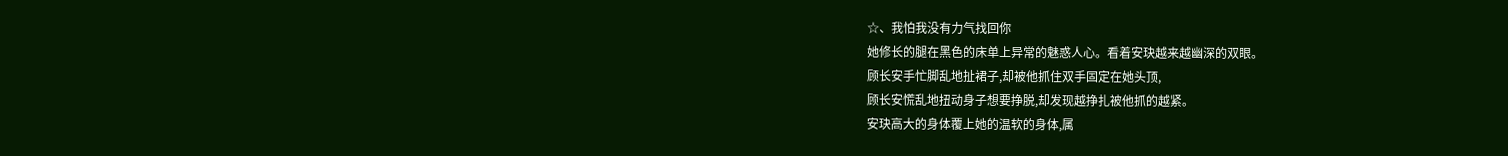☆、我怕我没有力气找回你
她修长的腿在黑色的床单上异常的魅惑人心。看着安玦越来越幽深的双眼。
顾长安手忙脚乱地扯裙子,却被他抓住双手固定在她头顶,
顾长安慌乱地扭动身子想要挣脱,却发现越挣扎被他抓的越紧。
安玦高大的身体覆上她的温软的身体,属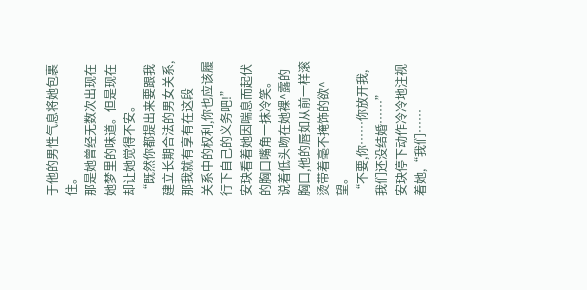于他的男性气息将她包裹住。
那是她曾经无数次出现在她梦里的味道。但是现在却让她觉得不安。
“既然你都提出来要跟我建立长期合法的男女关系,那我就有享有在这段
关系中的权利,你也应该履行下自己的义务吧!”
安玦看着她因喘息而起伏的胸口嘴角一抹冷笑。
说着低头吻在她裸^露的胸口,他的唇如从前一样滚烫带着毫不掩饰的欲^望。
“不要,你……你放开我,我们还没结婚……”
安玦停下动作冷冷地注视着她,“我们……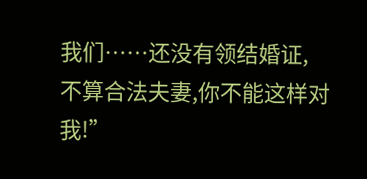我们……还没有领结婚证,
不算合法夫妻,你不能这样对我!”